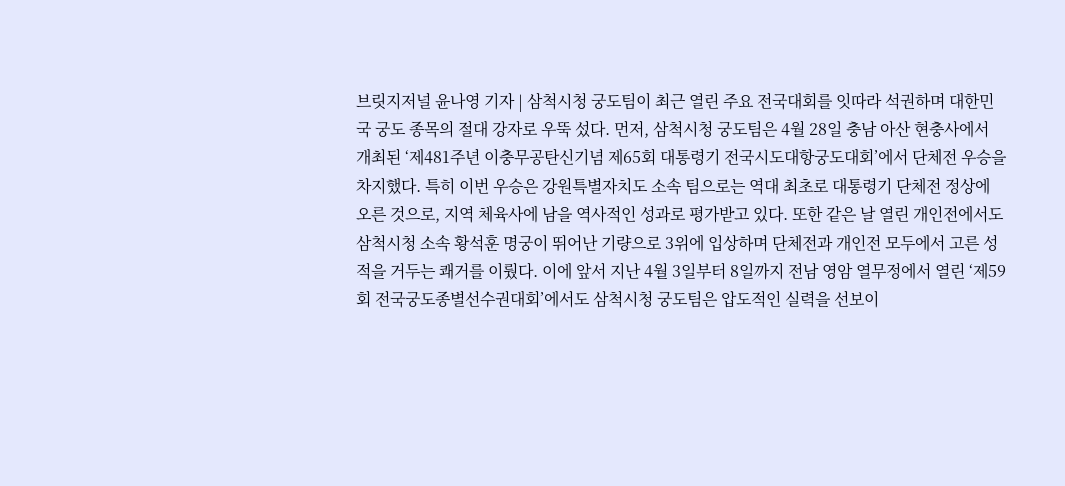브릿지저널 윤나영 기자 | 삼척시청 궁도팀이 최근 열린 주요 전국대회를 잇따라 석권하며 대한민국 궁도 종목의 절대 강자로 우뚝 섰다. 먼저, 삼척시청 궁도팀은 4월 28일 충남 아산 현충사에서 개최된 ‘제481주년 이충무공탄신기념 제65회 대통령기 전국시도대항궁도대회’에서 단체전 우승을 차지했다. 특히 이번 우승은 강원특별자치도 소속 팀으로는 역대 최초로 대통령기 단체전 정상에 오른 것으로, 지역 체육사에 남을 역사적인 성과로 평가받고 있다. 또한 같은 날 열린 개인전에서도 삼척시청 소속 황석훈 명궁이 뛰어난 기량으로 3위에 입상하며 단체전과 개인전 모두에서 고른 성적을 거두는 쾌거를 이뤘다. 이에 앞서 지난 4월 3일부터 8일까지 전남 영암 열무정에서 열린 ‘제59회 전국궁도종별선수권대회’에서도 삼척시청 궁도팀은 압도적인 실력을 선보이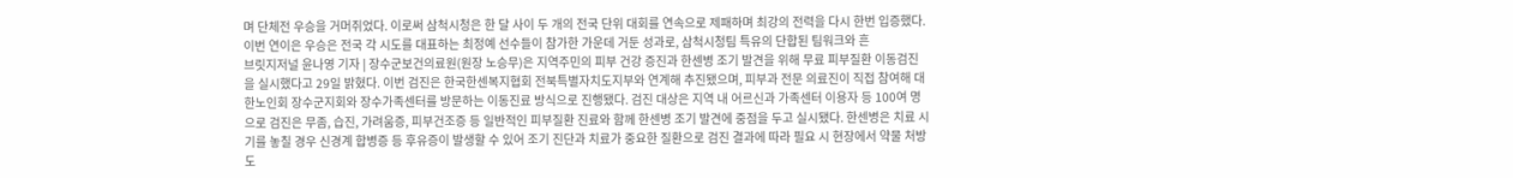며 단체전 우승을 거머쥐었다. 이로써 삼척시청은 한 달 사이 두 개의 전국 단위 대회를 연속으로 제패하며 최강의 전력을 다시 한번 입증했다. 이번 연이은 우승은 전국 각 시도를 대표하는 최정예 선수들이 참가한 가운데 거둔 성과로, 삼척시청팀 특유의 단합된 팀워크와 흔
브릿지저널 윤나영 기자 | 장수군보건의료원(원장 노승무)은 지역주민의 피부 건강 증진과 한센병 조기 발견을 위해 무료 피부질환 이동검진을 실시했다고 29일 밝혔다. 이번 검진은 한국한센복지협회 전북특별자치도지부와 연계해 추진됐으며, 피부과 전문 의료진이 직접 참여해 대한노인회 장수군지회와 장수가족센터를 방문하는 이동진료 방식으로 진행됐다. 검진 대상은 지역 내 어르신과 가족센터 이용자 등 100여 명으로 검진은 무좀, 습진, 가려움증, 피부건조증 등 일반적인 피부질환 진료와 함께 한센병 조기 발견에 중점을 두고 실시됐다. 한센병은 치료 시기를 놓칠 경우 신경계 합병증 등 후유증이 발생할 수 있어 조기 진단과 치료가 중요한 질환으로 검진 결과에 따라 필요 시 현장에서 약물 처방도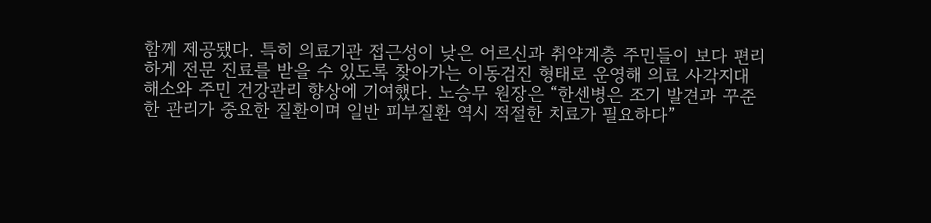함께 제공됐다. 특히 의료기관 접근성이 낮은 어르신과 취약계층 주민들이 보다 편리하게 전문 진료를 받을 수 있도록 찾아가는 이동검진 형태로 운영해 의료 사각지대 해소와 주민 건강관리 향상에 기여했다. 노승무 원장은 “한센병은 조기 발견과 꾸준한 관리가 중요한 질환이며 일반 피부질환 역시 적절한 치료가 필요하다”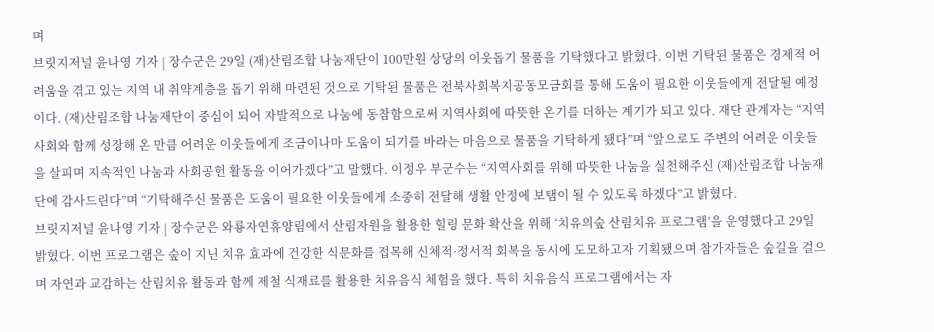며
브릿지저널 윤나영 기자 | 장수군은 29일 (재)산림조합 나눔재단이 100만원 상당의 이웃돕기 물품을 기탁했다고 밝혔다. 이번 기탁된 물품은 경제적 어려움을 겪고 있는 지역 내 취약계층을 돕기 위해 마련된 것으로 기탁된 물품은 전북사회복지공동모금회를 통해 도움이 필요한 이웃들에게 전달될 예정이다. (재)산림조합 나눔재단이 중심이 되어 자발적으로 나눔에 동참함으로써 지역사회에 따뜻한 온기를 더하는 계기가 되고 있다. 재단 관계자는 “지역사회와 함께 성장해 온 만큼 어려운 이웃들에게 조금이나마 도움이 되기를 바라는 마음으로 물품을 기탁하게 됐다”며 “앞으로도 주변의 어려운 이웃들을 살피며 지속적인 나눔과 사회공헌 활동을 이어가겠다”고 말했다. 이정우 부군수는 “지역사회를 위해 따뜻한 나눔을 실천해주신 (재)산림조합 나눔재단에 감사드린다”며 “기탁해주신 물품은 도움이 필요한 이웃들에게 소중히 전달해 생활 안정에 보탬이 될 수 있도록 하겠다”고 밝혔다.
브릿지저널 윤나영 기자 | 장수군은 와룡자연휴양림에서 산림자원을 활용한 힐링 문화 확산을 위해 ‘치유의숲 산림치유 프로그램’을 운영했다고 29일 밝혔다. 이번 프로그램은 숲이 지닌 치유 효과에 건강한 식문화를 접목해 신체적·정서적 회복을 동시에 도모하고자 기획됐으며 참가자들은 숲길을 걸으며 자연과 교감하는 산림치유 활동과 함께 제철 식재료를 활용한 치유음식 체험을 했다. 특히 치유음식 프로그램에서는 자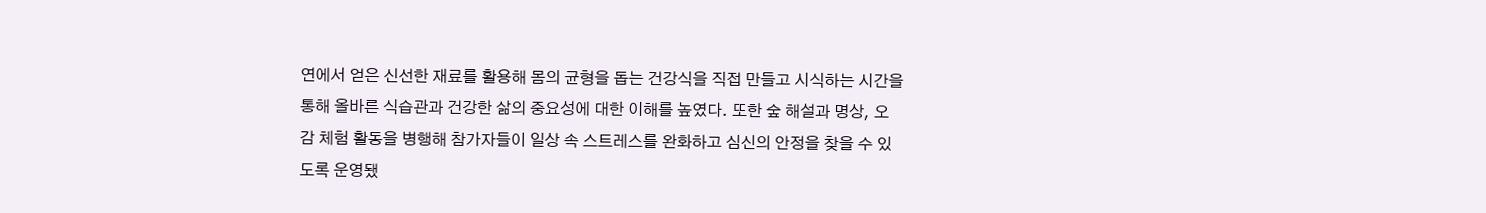연에서 얻은 신선한 재료를 활용해 몸의 균형을 돕는 건강식을 직접 만들고 시식하는 시간을 통해 올바른 식습관과 건강한 삶의 중요성에 대한 이해를 높였다. 또한 숲 해설과 명상, 오감 체험 활동을 병행해 참가자들이 일상 속 스트레스를 완화하고 심신의 안정을 찾을 수 있도록 운영됐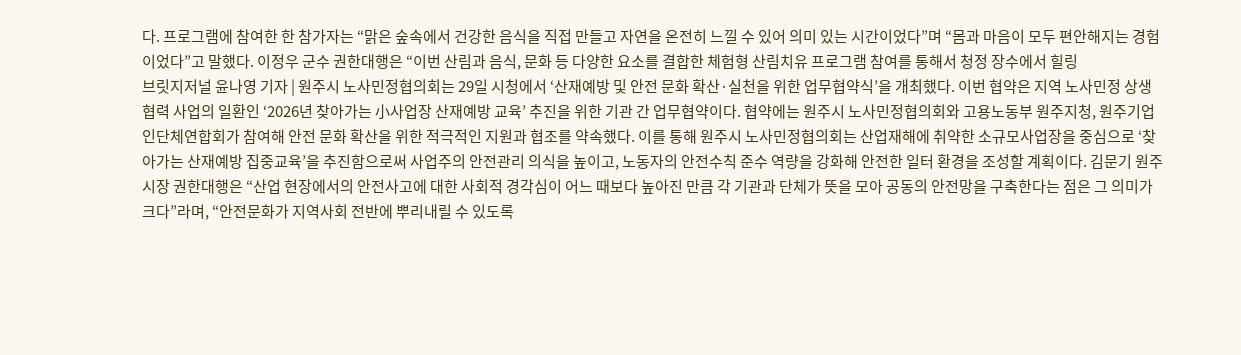다. 프로그램에 참여한 한 참가자는 “맑은 숲속에서 건강한 음식을 직접 만들고 자연을 온전히 느낄 수 있어 의미 있는 시간이었다”며 “몸과 마음이 모두 편안해지는 경험이었다”고 말했다. 이정우 군수 권한대행은 “이번 산림과 음식, 문화 등 다양한 요소를 결합한 체험형 산림치유 프로그램 참여를 통해서 청정 장수에서 힐링
브릿지저널 윤나영 기자 | 원주시 노사민정협의회는 29일 시청에서 ‘산재예방 및 안전 문화 확산·실천을 위한 업무협약식’을 개최했다. 이번 협약은 지역 노사민정 상생협력 사업의 일환인 ‘2026년 찾아가는 小사업장 산재예방 교육’ 추진을 위한 기관 간 업무협약이다. 협약에는 원주시 노사민정협의회와 고용노동부 원주지청, 원주기업인단체연합회가 참여해 안전 문화 확산을 위한 적극적인 지원과 협조를 약속했다. 이를 통해 원주시 노사민정협의회는 산업재해에 취약한 소규모사업장을 중심으로 ‘찾아가는 산재예방 집중교육’을 추진함으로써 사업주의 안전관리 의식을 높이고, 노동자의 안전수칙 준수 역량을 강화해 안전한 일터 환경을 조성할 계획이다. 김문기 원주시장 권한대행은 “산업 현장에서의 안전사고에 대한 사회적 경각심이 어느 때보다 높아진 만큼 각 기관과 단체가 뜻을 모아 공동의 안전망을 구축한다는 점은 그 의미가 크다”라며, “안전문화가 지역사회 전반에 뿌리내릴 수 있도록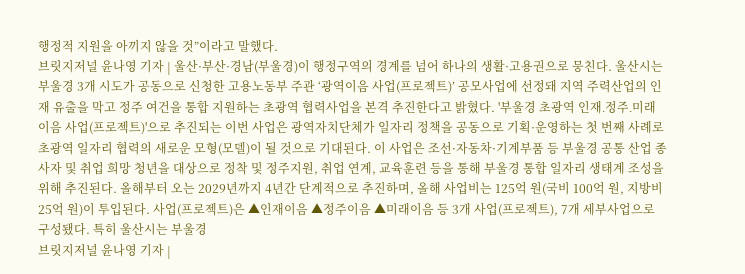행정적 지원을 아끼지 않을 것”이라고 말했다.
브릿지저널 윤나영 기자 | 울산·부산·경남(부울경)이 행정구역의 경계를 넘어 하나의 생활·고용권으로 뭉친다. 울산시는 부울경 3개 시도가 공동으로 신청한 고용노동부 주관 ‘광역이음 사업(프로젝트)’ 공모사업에 선정돼 지역 주력산업의 인재 유출을 막고 정주 여건을 통합 지원하는 초광역 협력사업을 본격 추진한다고 밝혔다. '부울경 초광역 인재․정주․미래 이음 사업(프로젝트)'으로 추진되는 이번 사업은 광역자치단체가 일자리 정책을 공동으로 기획·운영하는 첫 번째 사례로 초광역 일자리 협력의 새로운 모형(모델)이 될 것으로 기대된다. 이 사업은 조선·자동차·기계부품 등 부울경 공통 산업 종사자 및 취업 희망 청년을 대상으로 정착 및 정주지원, 취업 연계, 교육훈련 등을 통해 부울경 통합 일자리 생태계 조성을 위해 추진된다. 올해부터 오는 2029년까지 4년간 단계적으로 추진하며, 올해 사업비는 125억 원(국비 100억 원, 지방비 25억 원)이 투입된다. 사업(프로젝트)은 ▲인재이음 ▲정주이음 ▲미래이음 등 3개 사업(프로젝트), 7개 세부사업으로 구성됐다. 특히 울산시는 부울경
브릿지저널 윤나영 기자 |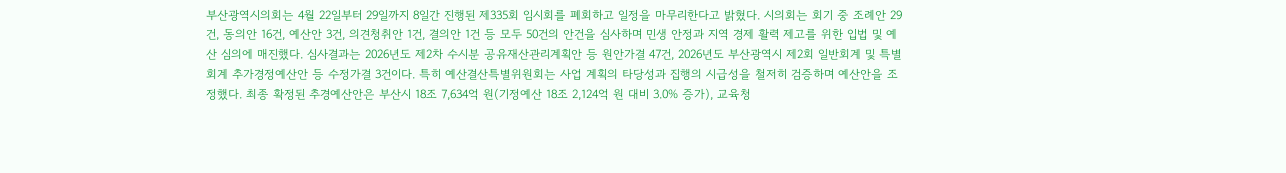부산광역시의회는 4월 22일부터 29일까지 8일간 진행된 제335회 임시회를 폐회하고 일정을 마무리한다고 밝혔다. 시의회는 회기 중 조례안 29건, 동의안 16건, 예산안 3건, 의견청취안 1건, 결의안 1건 등 모두 50건의 안건을 심사하며 민생 안정과 지역 경제 활력 제고를 위한 입법 및 예산 심의에 매진했다. 심사결과는 2026년도 제2차 수시분 공유재산관리계획안 등 원안가결 47건, 2026년도 부산광역시 제2회 일반회계 및 특별회계 추가경정예산안 등 수정가결 3건이다. 특히 예산결산특별위원회는 사업 계획의 타당성과 집행의 시급성을 철저히 검증하며 예산안을 조정했다. 최종 확정된 추경예산안은 부산시 18조 7,634억 원(기정예산 18조 2,124억 원 대비 3.0% 증가), 교육청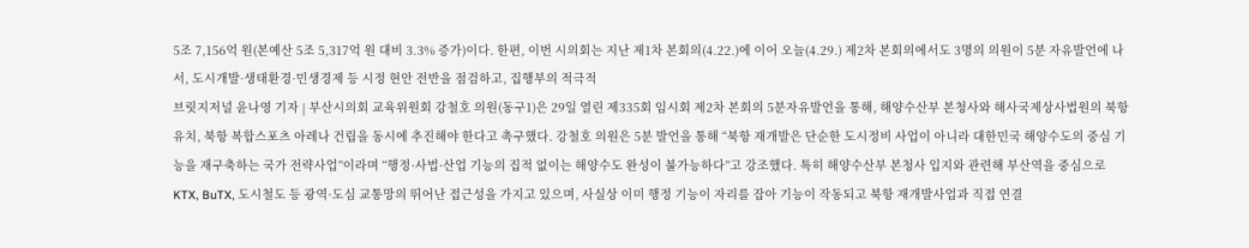5조 7,156억 원(본예산 5조 5,317억 원 대비 3.3% 증가)이다. 한편, 이번 시의회는 지난 제1차 본회의(4.22.)에 이어 오늘(4.29.) 제2차 본회의에서도 3명의 의원이 5분 자유발언에 나서, 도시개발·생태환경·민생경제 등 시정 현안 전반을 점검하고, 집행부의 적극적
브릿지저널 윤나영 기자 | 부산시의회 교육위원회 강철호 의원(동구1)은 29일 열린 제335회 임시회 제2차 본회의 5분자유발언을 통해, 해양수산부 본청사와 해사국제상사법원의 북항 유치, 북항 복합스포츠 아레나 건립을 동시에 추진해야 한다고 촉구했다. 강철호 의원은 5분 발언을 통해 “북항 재개발은 단순한 도시정비 사업이 아니라 대한민국 해양수도의 중심 기능을 재구축하는 국가 전략사업”이라며 “행정·사법·산업 기능의 집적 없이는 해양수도 완성이 불가능하다”고 강조했다. 특히 해양수산부 본청사 입지와 관련해 부산역을 중심으로 KTX, BuTX, 도시철도 등 광역·도심 교통망의 뛰어난 접근성을 가지고 있으며, 사실상 이미 행정 기능이 자리를 잡아 기능이 작동되고 북항 재개발사업과 직접 연결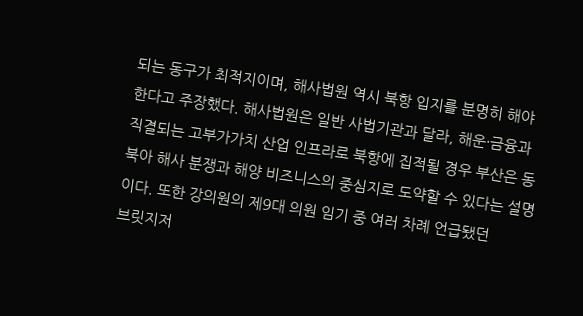되는 동구가 최적지이며, 해사법원 역시 북항 입지를 분명히 해야 한다고 주장했다. 해사법원은 일반 사법기관과 달라, 해운·금융과 직결되는 고부가가치 산업 인프라로 북항에 집적될 경우 부산은 동북아 해사 분쟁과 해양 비즈니스의 중심지로 도약할 수 있다는 설명이다. 또한 강의원의 제9대 의원 임기 중 여러 차례 언급됐던
브릿지저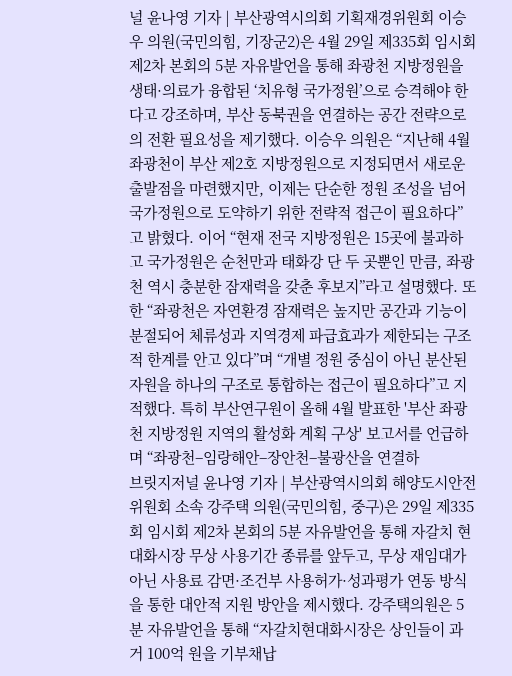널 윤나영 기자 | 부산광역시의회 기획재경위원회 이승우 의원(국민의힘, 기장군2)은 4월 29일 제335회 임시회 제2차 본회의 5분 자유발언을 통해 좌광천 지방정원을 생태·의료가 융합된 ‘치유형 국가정원’으로 승격해야 한다고 강조하며, 부산 동북권을 연결하는 공간 전략으로의 전환 필요성을 제기했다. 이승우 의원은 “지난해 4월 좌광천이 부산 제2호 지방정원으로 지정되면서 새로운 출발점을 마련했지만, 이제는 단순한 정원 조성을 넘어 국가정원으로 도약하기 위한 전략적 접근이 필요하다”고 밝혔다. 이어 “현재 전국 지방정원은 15곳에 불과하고 국가정원은 순천만과 태화강 단 두 곳뿐인 만큼, 좌광천 역시 충분한 잠재력을 갖춘 후보지”라고 설명했다. 또한 “좌광천은 자연환경 잠재력은 높지만 공간과 기능이 분절되어 체류성과 지역경제 파급효과가 제한되는 구조적 한계를 안고 있다”며 “개별 정원 중심이 아닌 분산된 자원을 하나의 구조로 통합하는 접근이 필요하다”고 지적했다. 특히 부산연구원이 올해 4월 발표한 '부산 좌광천 지방정원 지역의 활성화 계획 구상' 보고서를 언급하며 “좌광천–임랑해안–장안천–불광산을 연결하
브릿지저널 윤나영 기자 | 부산광역시의회 해양도시안전위원회 소속 강주택 의원(국민의힘, 중구)은 29일 제335회 임시회 제2차 본회의 5분 자유발언을 통해 자갈치 현대화시장 무상 사용기간 종류를 앞두고, 무상 재임대가 아닌 사용료 감면·조건부 사용허가·성과평가 연동 방식을 통한 대안적 지원 방안을 제시했다. 강주택의원은 5분 자유발언을 통해 “자갈치현대화시장은 상인들이 과거 100억 원을 기부채납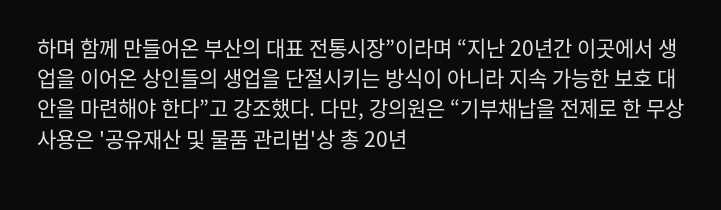하며 함께 만들어온 부산의 대표 전통시장”이라며 “지난 20년간 이곳에서 생업을 이어온 상인들의 생업을 단절시키는 방식이 아니라 지속 가능한 보호 대안을 마련해야 한다”고 강조했다. 다만, 강의원은 “기부채납을 전제로 한 무상사용은 '공유재산 및 물품 관리법'상 총 20년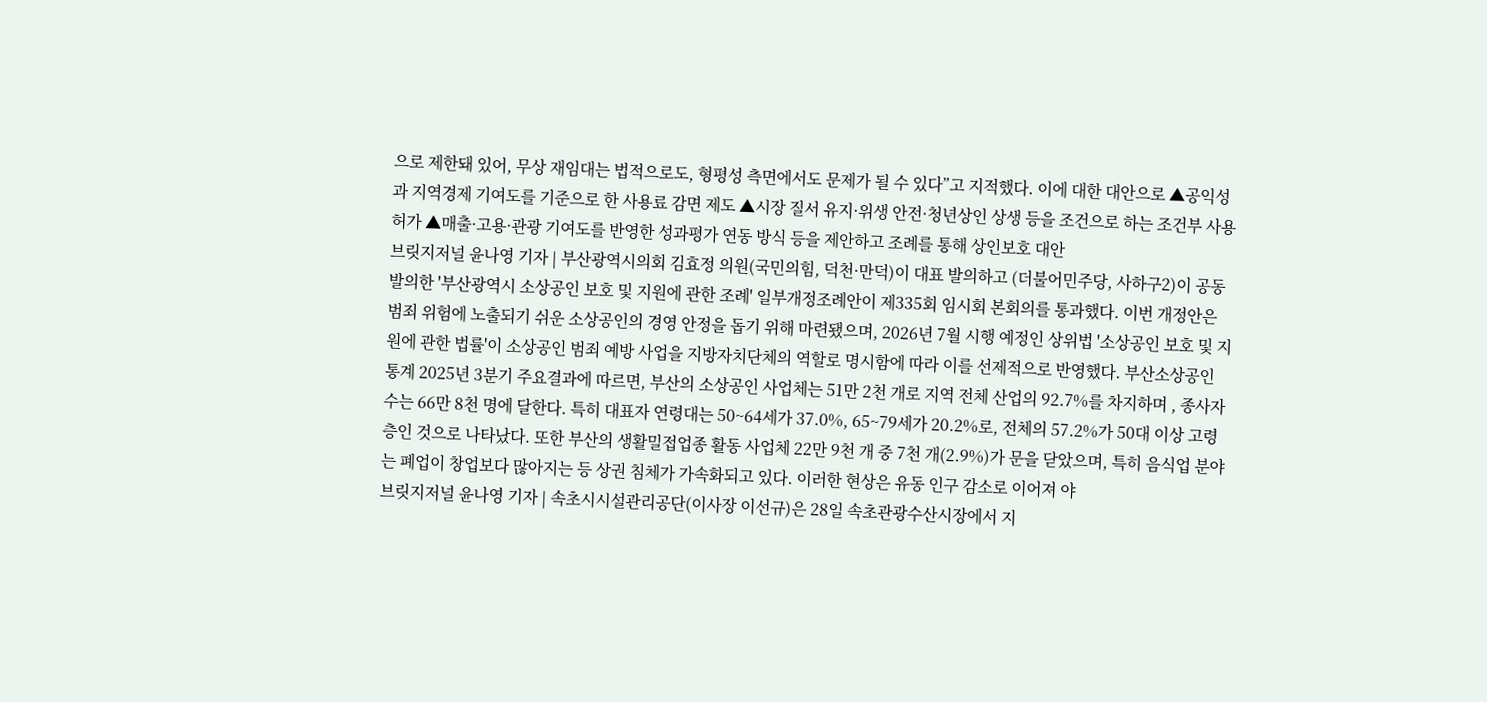으로 제한돼 있어, 무상 재임대는 법적으로도, 형평성 측면에서도 문제가 될 수 있다”고 지적했다. 이에 대한 대안으로 ▲공익성과 지역경제 기여도를 기준으로 한 사용료 감면 제도 ▲시장 질서 유지·위생 안전·청년상인 상생 등을 조건으로 하는 조건부 사용허가 ▲매출·고용·관광 기여도를 반영한 성과평가 연동 방식 등을 제안하고 조례를 통해 상인보호 대안
브릿지저널 윤나영 기자 | 부산광역시의회 김효정 의원(국민의힘, 덕천·만덕)이 대표 발의하고 (더불어민주당, 사하구2)이 공동 발의한 '부산광역시 소상공인 보호 및 지원에 관한 조례' 일부개정조례안이 제335회 임시회 본회의를 통과했다. 이번 개정안은 범죄 위험에 노출되기 쉬운 소상공인의 경영 안정을 돕기 위해 마련됐으며, 2026년 7월 시행 예정인 상위법 '소상공인 보호 및 지원에 관한 법률'이 소상공인 범죄 예방 사업을 지방자치단체의 역할로 명시함에 따라 이를 선제적으로 반영했다. 부산소상공인 통계 2025년 3분기 주요결과에 따르면, 부산의 소상공인 사업체는 51만 2천 개로 지역 전체 산업의 92.7%를 차지하며 , 종사자 수는 66만 8천 명에 달한다. 특히 대표자 연령대는 50~64세가 37.0%, 65~79세가 20.2%로, 전체의 57.2%가 50대 이상 고령층인 것으로 나타났다. 또한 부산의 생활밀접업종 활동 사업체 22만 9천 개 중 7천 개(2.9%)가 문을 닫았으며, 특히 음식업 분야는 폐업이 창업보다 많아지는 등 상권 침체가 가속화되고 있다. 이러한 현상은 유동 인구 감소로 이어져 야
브릿지저널 윤나영 기자 | 속초시시설관리공단(이사장 이선규)은 28일 속초관광수산시장에서 지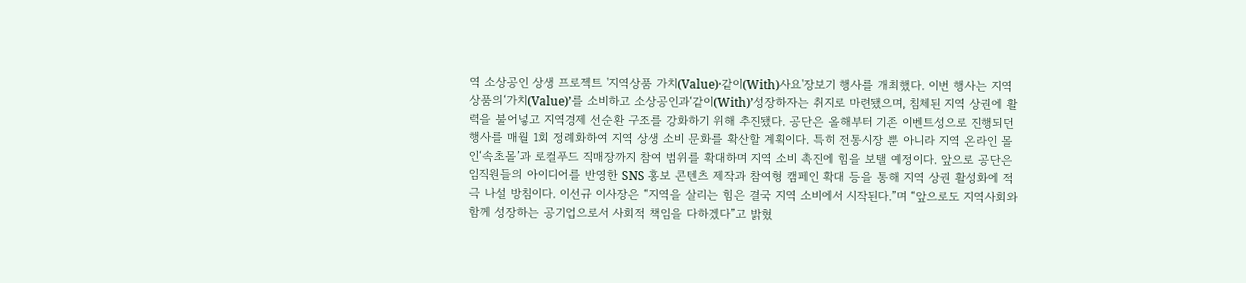역 소상공인 상생 프로젝트 '지역상품 가치(Value)·같이(With)사요'장보기 행사를 개최했다. 이번 행사는 지역 상품의‘가치(Value)’를 소비하고 소상공인과‘같이(With)’성장하자는 취지로 마련됐으며, 침체된 지역 상권에 활력을 불어넣고 지역경제 선순환 구조를 강화하기 위해 추진됐다. 공단은 올해부터 기존 이벤트성으로 진행되던 행사를 매월 1회 정례화하여 지역 상생 소비 문화를 확산할 계획이다. 특히 전통시장 뿐 아니라 지역 온라인 몰인‘속초몰’과 로컬푸드 직매장까지 참여 범위를 확대하며 지역 소비 촉진에 힘을 보탤 예정이다. 앞으로 공단은 임직원들의 아이디어를 반영한 SNS 홍보 콘텐츠 제작과 참여형 캠페인 확대 등을 통해 지역 상권 활성화에 적극 나설 방침이다. 이선규 이사장은 “지역을 살리는 힘은 결국 지역 소비에서 시작된다.”며 “앞으로도 지역사회와 함께 성장하는 공기업으로서 사회적 책임을 다하겠다”고 밝혔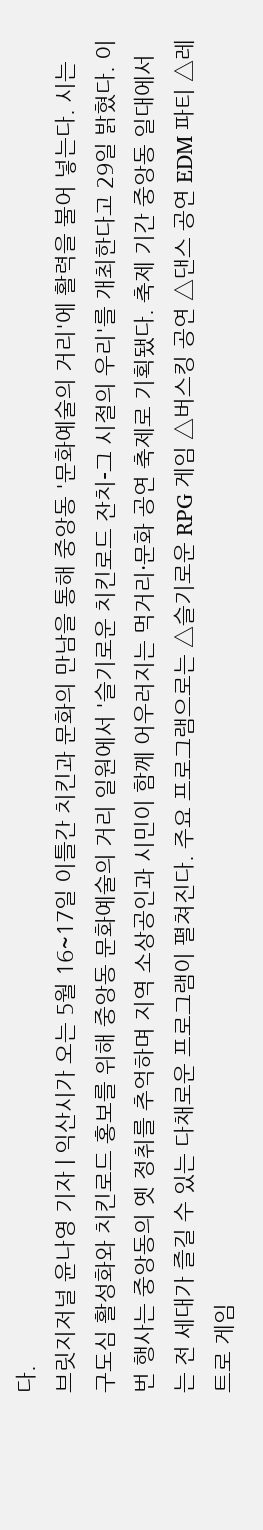다.
브릿지저널 윤나영 기자 | 익산시가 오는 5월 16~17일 이틀간 치킨과 문화의 만남을 통해 중앙동 '문화예술의 거리'에 활력을 불어 넣는다. 시는 구도심 활성화와 치킨로드 홍보를 위해 중앙동 문화예술의 거리 일원에서 '슬기로운 치킨로드 잔치-그 시절의 우리'를 개최한다고 29일 밝혔다. 이번 행사는 중앙동의 옛 정취를 추억하며 지역 소상공인과 시민이 함께 어우러지는 먹거리·문화 공연 축제로 기획됐다. 축제 기간 중앙동 일대에서는 전 세대가 즐길 수 있는 다채로운 프로그램이 펼쳐진다. 주요 프로그램으로는 △슬기로운 RPG 게임 △버스킹 공연 △댄스 공연 EDM 파티 △레트로 게임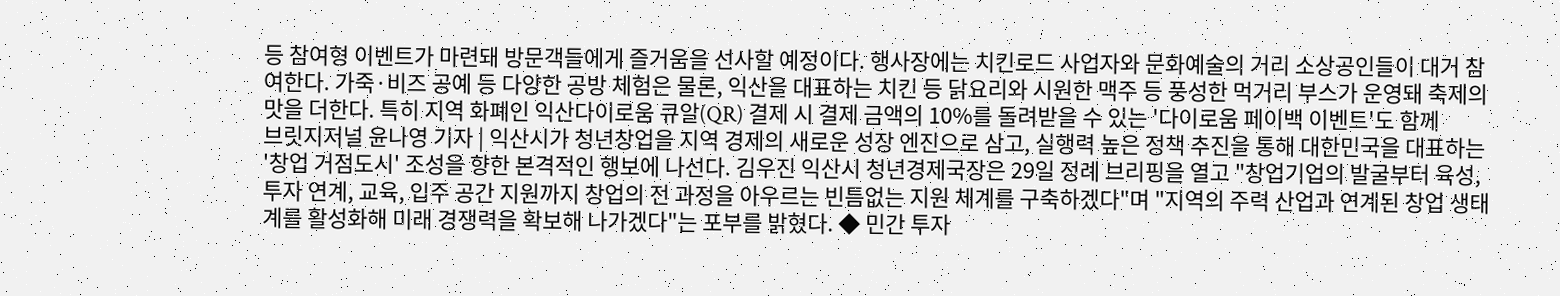등 참여형 이벤트가 마련돼 방문객들에게 즐거움을 선사할 예정이다. 행사장에는 치킨로드 사업자와 문화예술의 거리 소상공인들이 대거 참여한다. 가죽·비즈 공예 등 다양한 공방 체험은 물론, 익산을 대표하는 치킨 등 닭요리와 시원한 맥주 등 풍성한 먹거리 부스가 운영돼 축제의 맛을 더한다. 특히 지역 화폐인 익산다이로움 큐알(QR) 결제 시 결제 금액의 10%를 돌려받을 수 있는 '다이로움 페이백 이벤트'도 함께
브릿지저널 윤나영 기자 | 익산시가 청년창업을 지역 경제의 새로운 성장 엔진으로 삼고, 실행력 높은 정책 추진을 통해 대한민국을 대표하는 '창업 거점도시' 조성을 향한 본격적인 행보에 나선다. 김우진 익산시 청년경제국장은 29일 정례 브리핑을 열고 "창업기업의 발굴부터 육성, 투자 연계, 교육, 입주 공간 지원까지 창업의 전 과정을 아우르는 빈틈없는 지원 체계를 구축하겠다"며 "지역의 주력 산업과 연계된 창업 생태계를 활성화해 미래 경쟁력을 확보해 나가겠다"는 포부를 밝혔다. ◆ 민간 투자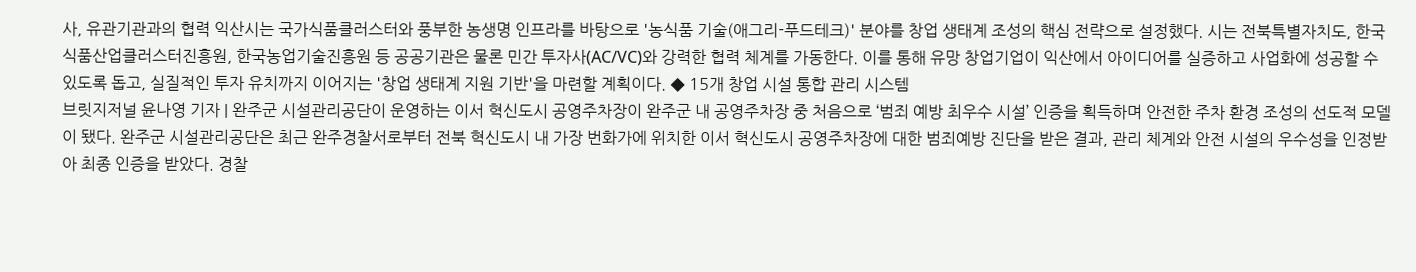사, 유관기관과의 협력 익산시는 국가식품클러스터와 풍부한 농생명 인프라를 바탕으로 '농식품 기술(애그리-푸드테크)' 분야를 창업 생태계 조성의 핵심 전략으로 설정했다. 시는 전북특별자치도, 한국식품산업클러스터진흥원, 한국농업기술진흥원 등 공공기관은 물론 민간 투자사(AC/VC)와 강력한 협력 체계를 가동한다. 이를 통해 유망 창업기업이 익산에서 아이디어를 실증하고 사업화에 성공할 수 있도록 돕고, 실질적인 투자 유치까지 이어지는 '창업 생태계 지원 기반'을 마련할 계획이다. ◆ 15개 창업 시설 통합 관리 시스템
브릿지저널 윤나영 기자 | 완주군 시설관리공단이 운영하는 이서 혁신도시 공영주차장이 완주군 내 공영주차장 중 처음으로 ‘범죄 예방 최우수 시설’ 인증을 획득하며 안전한 주차 환경 조성의 선도적 모델이 됐다. 완주군 시설관리공단은 최근 완주경찰서로부터 전북 혁신도시 내 가장 번화가에 위치한 이서 혁신도시 공영주차장에 대한 범죄예방 진단을 받은 결과, 관리 체계와 안전 시설의 우수성을 인정받아 최종 인증을 받았다. 경찰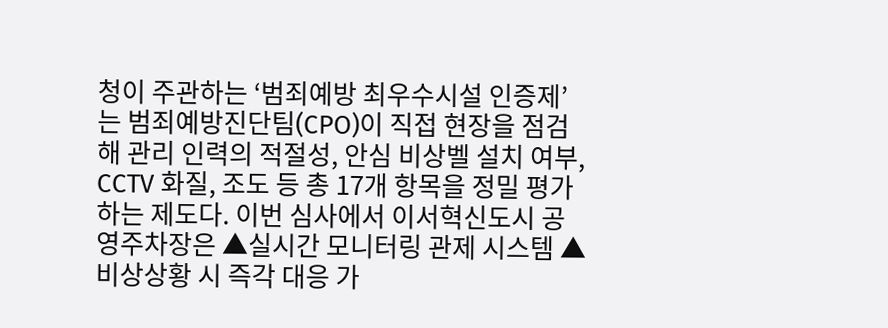청이 주관하는 ‘범죄예방 최우수시설 인증제’는 범죄예방진단팀(CPO)이 직접 현장을 점검해 관리 인력의 적절성, 안심 비상벨 설치 여부, CCTV 화질, 조도 등 총 17개 항목을 정밀 평가하는 제도다. 이번 심사에서 이서혁신도시 공영주차장은 ▲실시간 모니터링 관제 시스템 ▲비상상황 시 즉각 대응 가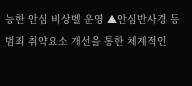능한 안심 비상벨 운영 ▲안심반사경 등 범죄 취약요소 개선을 통한 체계적인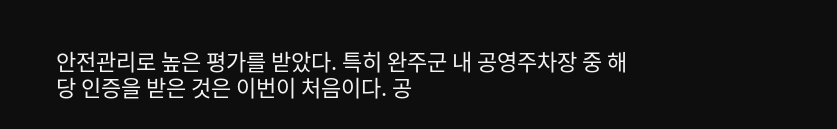안전관리로 높은 평가를 받았다. 특히 완주군 내 공영주차장 중 해당 인증을 받은 것은 이번이 처음이다. 공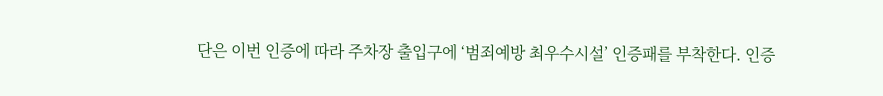단은 이번 인증에 따라 주차장 출입구에 ‘범죄예방 최우수시설’ 인증패를 부착한다. 인증